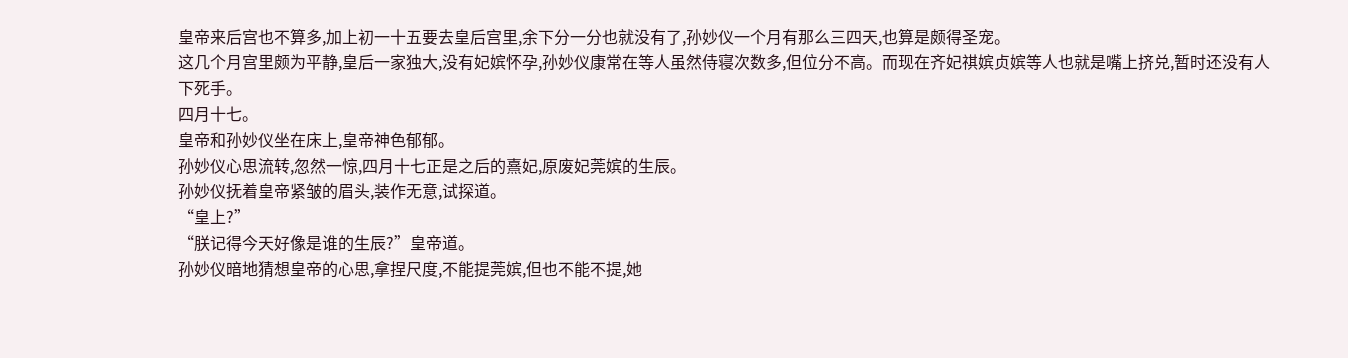皇帝来后宫也不算多,加上初一十五要去皇后宫里,余下分一分也就没有了,孙妙仪一个月有那么三四天,也算是颇得圣宠。
这几个月宫里颇为平静,皇后一家独大,没有妃嫔怀孕,孙妙仪康常在等人虽然侍寝次数多,但位分不高。而现在齐妃祺嫔贞嫔等人也就是嘴上挤兑,暂时还没有人下死手。
四月十七。
皇帝和孙妙仪坐在床上,皇帝神色郁郁。
孙妙仪心思流转,忽然一惊,四月十七正是之后的熹妃,原废妃莞嫔的生辰。
孙妙仪抚着皇帝紧皱的眉头,装作无意,试探道。
“皇上?”
“朕记得今天好像是谁的生辰?”皇帝道。
孙妙仪暗地猜想皇帝的心思,拿捏尺度,不能提莞嫔,但也不能不提,她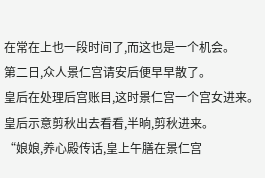在常在上也一段时间了,而这也是一个机会。
第二日,众人景仁宫请安后便早早散了。
皇后在处理后宫账目,这时景仁宫一个宫女进来。
皇后示意剪秋出去看看,半晌,剪秋进来。
“娘娘,养心殿传话,皇上午膳在景仁宫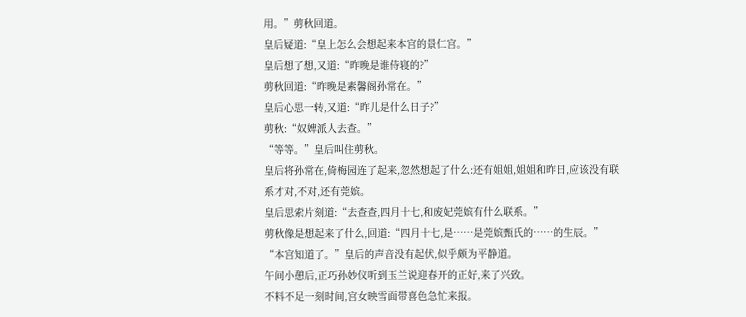用。”剪秋回道。
皇后疑道:“皇上怎么会想起来本宫的景仁宫。”
皇后想了想,又道:“昨晚是谁侍寝的?”
剪秋回道:“昨晚是素馨阁孙常在。”
皇后心思一转,又道:“昨儿是什么日子?”
剪秋:“奴婢派人去查。”
“等等。”皇后叫住剪秋。
皇后将孙常在,倚梅园连了起来,忽然想起了什么:还有姐姐,姐姐和昨日,应该没有联系才对,不对,还有莞嫔。
皇后思索片刻道:“去查查,四月十七,和废妃莞嫔有什么联系。”
剪秋像是想起来了什么,回道:“四月十七,是……是莞嫔甄氏的……的生辰。”
“本宫知道了。”皇后的声音没有起伏,似乎颇为平静道。
午间小憩后,正巧孙妙仪听到玉兰说迎春开的正好,来了兴致。
不料不足一刻时间,宫女映雪面带喜色急忙来报。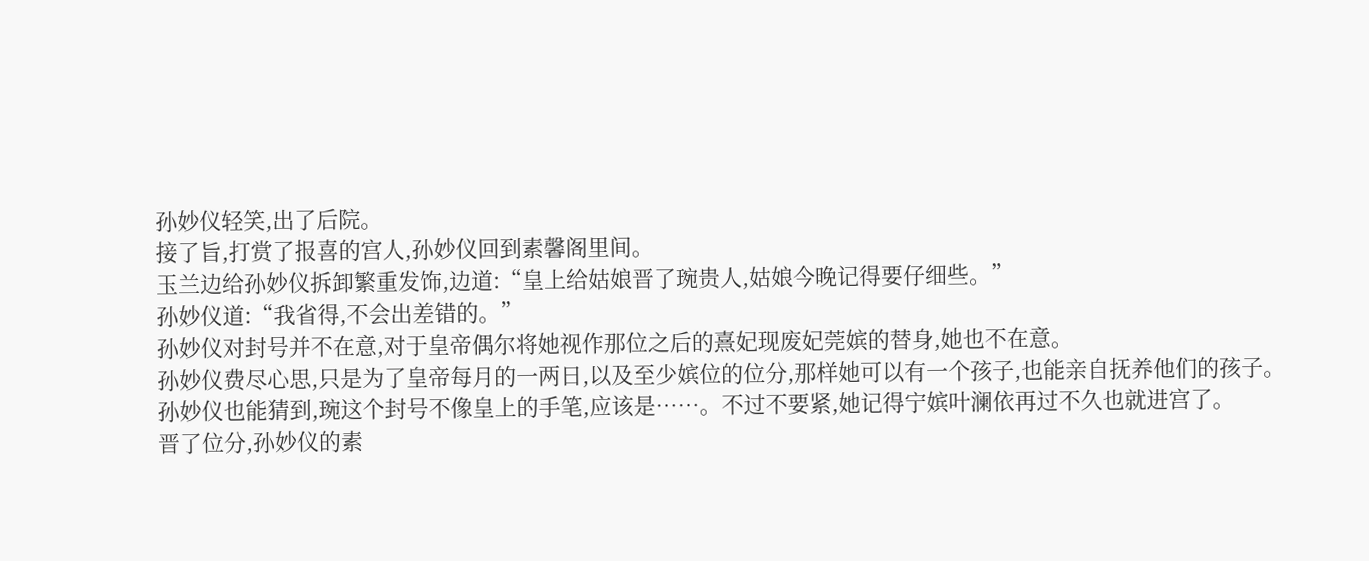孙妙仪轻笑,出了后院。
接了旨,打赏了报喜的宫人,孙妙仪回到素馨阁里间。
玉兰边给孙妙仪拆卸繁重发饰,边道:“皇上给姑娘晋了琬贵人,姑娘今晚记得要仔细些。”
孙妙仪道:“我省得,不会出差错的。”
孙妙仪对封号并不在意,对于皇帝偶尔将她视作那位之后的熹妃现废妃莞嫔的替身,她也不在意。
孙妙仪费尽心思,只是为了皇帝每月的一两日,以及至少嫔位的位分,那样她可以有一个孩子,也能亲自抚养他们的孩子。
孙妙仪也能猜到,琬这个封号不像皇上的手笔,应该是……。不过不要紧,她记得宁嫔叶澜依再过不久也就进宫了。
晋了位分,孙妙仪的素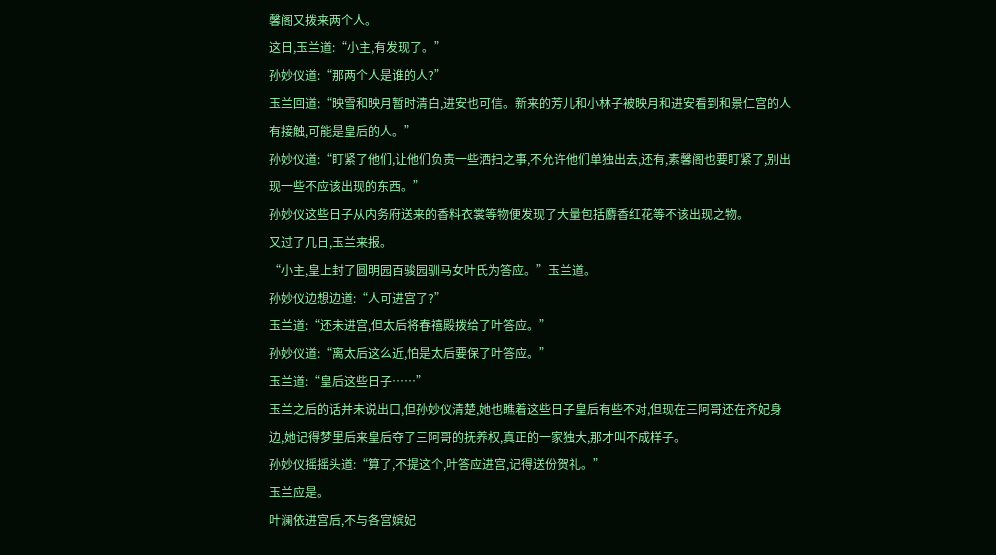馨阁又拨来两个人。
这日,玉兰道:“小主,有发现了。”
孙妙仪道:“那两个人是谁的人?”
玉兰回道:“映雪和映月暂时清白,进安也可信。新来的芳儿和小林子被映月和进安看到和景仁宫的人有接触,可能是皇后的人。”
孙妙仪道:“盯紧了他们,让他们负责一些洒扫之事,不允许他们单独出去,还有,素馨阁也要盯紧了,别出现一些不应该出现的东西。”
孙妙仪这些日子从内务府送来的香料衣裳等物便发现了大量包括麝香红花等不该出现之物。
又过了几日,玉兰来报。
“小主,皇上封了圆明园百骏园驯马女叶氏为答应。”玉兰道。
孙妙仪边想边道:“人可进宫了?”
玉兰道:“还未进宫,但太后将春禧殿拨给了叶答应。”
孙妙仪道:“离太后这么近,怕是太后要保了叶答应。”
玉兰道:“皇后这些日子……”
玉兰之后的话并未说出口,但孙妙仪清楚,她也瞧着这些日子皇后有些不对,但现在三阿哥还在齐妃身边,她记得梦里后来皇后夺了三阿哥的抚养权,真正的一家独大,那才叫不成样子。
孙妙仪摇摇头道:“算了,不提这个,叶答应进宫,记得送份贺礼。”
玉兰应是。
叶澜依进宫后,不与各宫嫔妃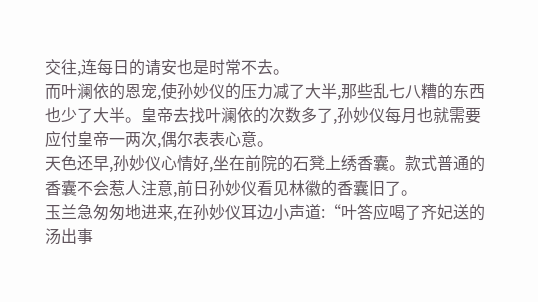交往,连每日的请安也是时常不去。
而叶澜依的恩宠,使孙妙仪的压力减了大半,那些乱七八糟的东西也少了大半。皇帝去找叶澜依的次数多了,孙妙仪每月也就需要应付皇帝一两次,偶尔表表心意。
天色还早,孙妙仪心情好,坐在前院的石凳上绣香囊。款式普通的香囊不会惹人注意,前日孙妙仪看见林徽的香囊旧了。
玉兰急匆匆地进来,在孙妙仪耳边小声道:“叶答应喝了齐妃送的汤出事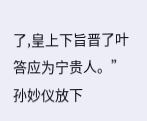了,皇上下旨晋了叶答应为宁贵人。”
孙妙仪放下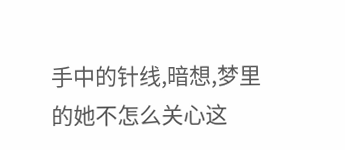手中的针线,暗想,梦里的她不怎么关心这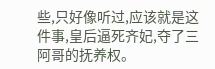些,只好像听过,应该就是这件事,皇后逼死齐妃,夺了三阿哥的抚养权。